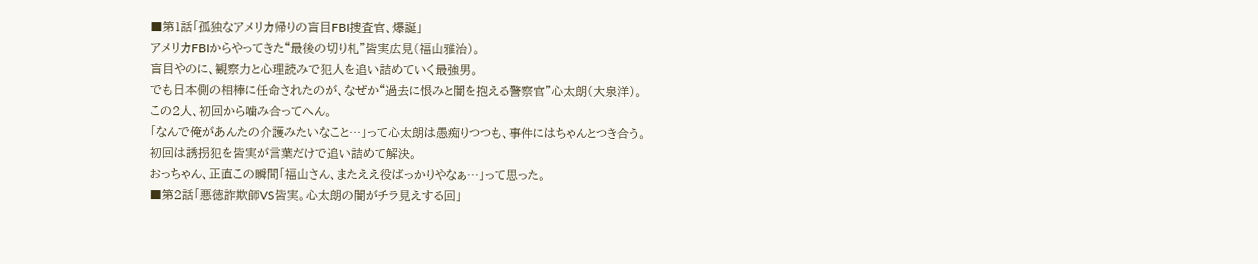■第1話「孤独なアメリカ帰りの盲目FBI捜査官、爆誕」
アメリカFBIからやってきた“最後の切り札”皆実広見(福山雅治)。
盲目やのに、観察力と心理読みで犯人を追い詰めていく最強男。
でも日本側の相棒に任命されたのが、なぜか“過去に恨みと闇を抱える警察官”心太朗(大泉洋)。
この2人、初回から噛み合ってへん。
「なんで俺があんたの介護みたいなこと…」って心太朗は愚痴りつつも、事件にはちゃんとつき合う。
初回は誘拐犯を皆実が言葉だけで追い詰めて解決。
おっちゃん、正直この瞬間「福山さん、またええ役ばっかりやなぁ…」って思った。
■第2話「悪徳詐欺師VS皆実。心太朗の闇がチラ見えする回」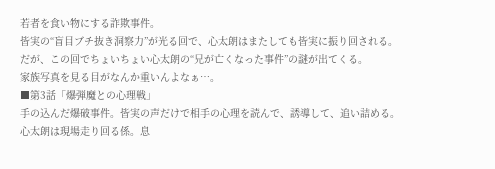若者を食い物にする詐欺事件。
皆実の“盲目ブチ抜き洞察力”が光る回で、心太朗はまたしても皆実に振り回される。
だが、この回でちょいちょい心太朗の“兄が亡くなった事件”の謎が出てくる。
家族写真を見る目がなんか重いんよなぁ…。
■第3話「爆弾魔との心理戦」
手の込んだ爆破事件。皆実の声だけで相手の心理を読んで、誘導して、追い詰める。
心太朗は現場走り回る係。息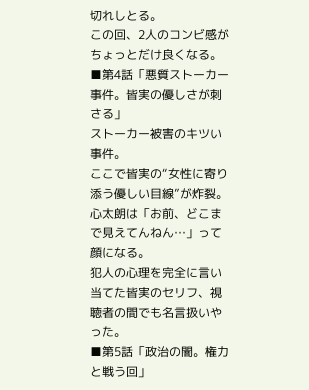切れしとる。
この回、2人のコンビ感がちょっとだけ良くなる。
■第4話「悪質ストーカー事件。皆実の優しさが刺さる」
ストーカー被害のキツい事件。
ここで皆実の“女性に寄り添う優しい目線”が炸裂。
心太朗は「お前、どこまで見えてんねん…」って顔になる。
犯人の心理を完全に言い当てた皆実のセリフ、視聴者の間でも名言扱いやった。
■第5話「政治の闇。権力と戦う回」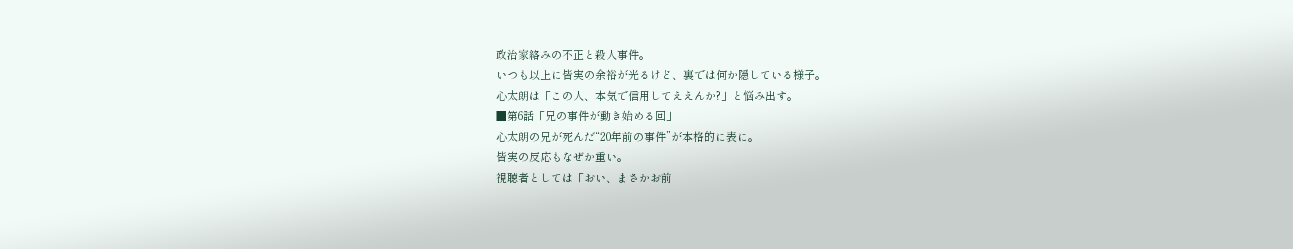政治家絡みの不正と殺人事件。
いつも以上に皆実の余裕が光るけど、裏では何か隠している様子。
心太朗は「この人、本気で信用してええんか?」と悩み出す。
■第6話「兄の事件が動き始める回」
心太朗の兄が死んだ“20年前の事件”が本格的に表に。
皆実の反応もなぜか重い。
視聴者としては「おい、まさかお前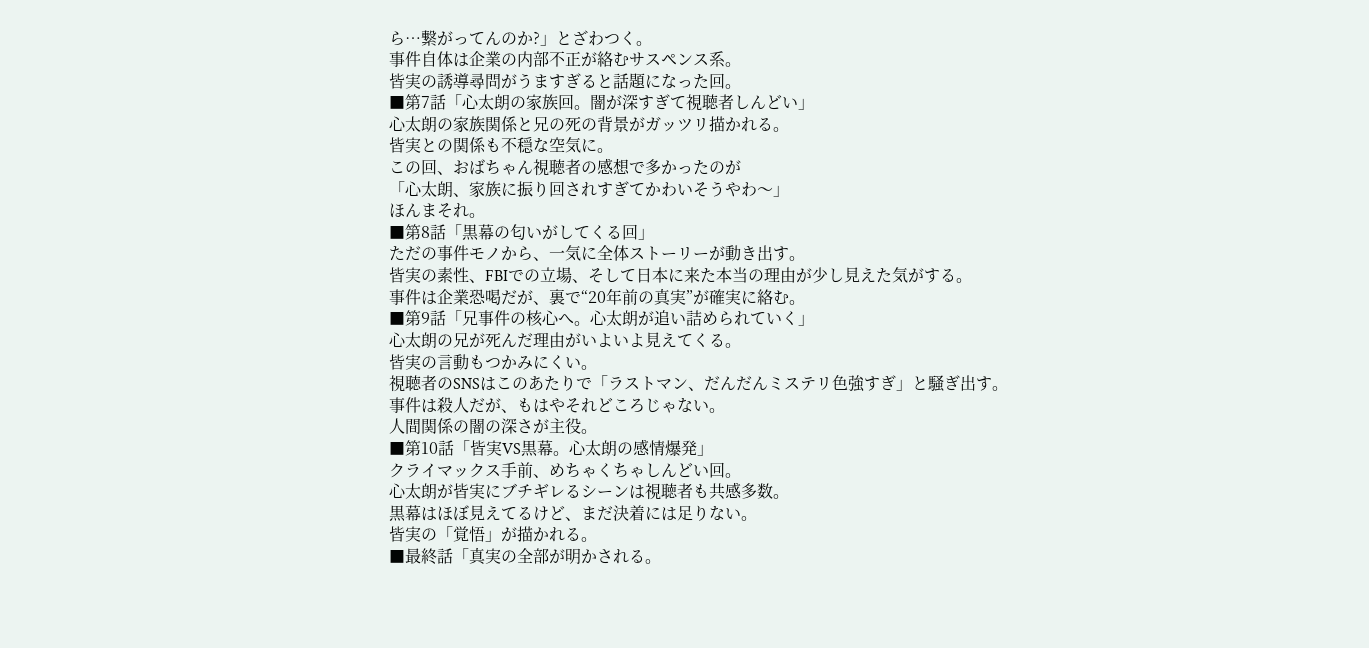ら…繋がってんのか?」とざわつく。
事件自体は企業の内部不正が絡むサスペンス系。
皆実の誘導尋問がうますぎると話題になった回。
■第7話「心太朗の家族回。闇が深すぎて視聴者しんどい」
心太朗の家族関係と兄の死の背景がガッツリ描かれる。
皆実との関係も不穏な空気に。
この回、おばちゃん視聴者の感想で多かったのが
「心太朗、家族に振り回されすぎてかわいそうやわ〜」
ほんまそれ。
■第8話「黒幕の匂いがしてくる回」
ただの事件モノから、一気に全体ストーリーが動き出す。
皆実の素性、FBIでの立場、そして日本に来た本当の理由が少し見えた気がする。
事件は企業恐喝だが、裏で“20年前の真実”が確実に絡む。
■第9話「兄事件の核心へ。心太朗が追い詰められていく」
心太朗の兄が死んだ理由がいよいよ見えてくる。
皆実の言動もつかみにくい。
視聴者のSNSはこのあたりで「ラストマン、だんだんミステリ色強すぎ」と騒ぎ出す。
事件は殺人だが、もはやそれどころじゃない。
人間関係の闇の深さが主役。
■第10話「皆実VS黒幕。心太朗の感情爆発」
クライマックス手前、めちゃくちゃしんどい回。
心太朗が皆実にブチギレるシーンは視聴者も共感多数。
黒幕はほぼ見えてるけど、まだ決着には足りない。
皆実の「覚悟」が描かれる。
■最終話「真実の全部が明かされる。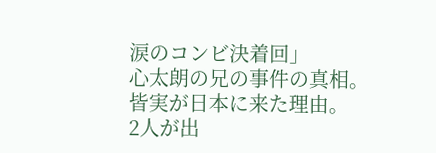涙のコンビ決着回」
心太朗の兄の事件の真相。
皆実が日本に来た理由。
2人が出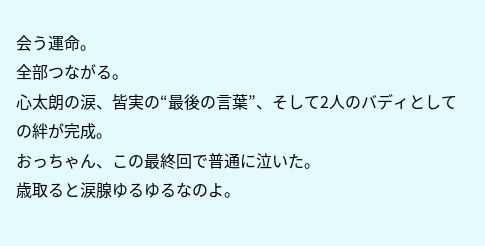会う運命。
全部つながる。
心太朗の涙、皆実の“最後の言葉”、そして2人のバディとしての絆が完成。
おっちゃん、この最終回で普通に泣いた。
歳取ると涙腺ゆるゆるなのよ。